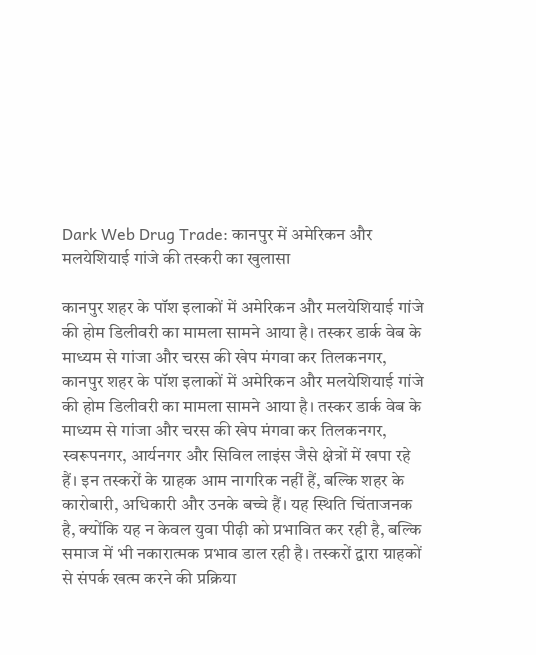Dark Web Drug Trade: कानपुर में अमेरिकन और मलयेशियाई गांजे की तस्करी का खुलासा

कानपुर शहर के पॉश इलाकों में अमेरिकन और मलयेशियाई गांजे की होम डिलीवरी का मामला सामने आया है। तस्कर डार्क वेब के माध्यम से गांजा और चरस की खेप मंगवा कर तिलकनगर,
कानपुर शहर के पॉश इलाकों में अमेरिकन और मलयेशियाई गांजे की होम डिलीवरी का मामला सामने आया है। तस्कर डार्क वेब के माध्यम से गांजा और चरस की खेप मंगवा कर तिलकनगर, स्वरूपनगर, आर्यनगर और सिविल लाइंस जैसे क्षेत्रों में खपा रहे हैं। इन तस्करों के ग्राहक आम नागरिक नहीं हैं, बल्कि शहर के कारोबारी, अधिकारी और उनके बच्चे हैं। यह स्थिति चिंताजनक है, क्योंकि यह न केवल युवा पीढ़ी को प्रभावित कर रही है, बल्कि समाज में भी नकारात्मक प्रभाव डाल रही है। तस्करों द्वारा ग्राहकों से संपर्क खत्म करने की प्रक्रिया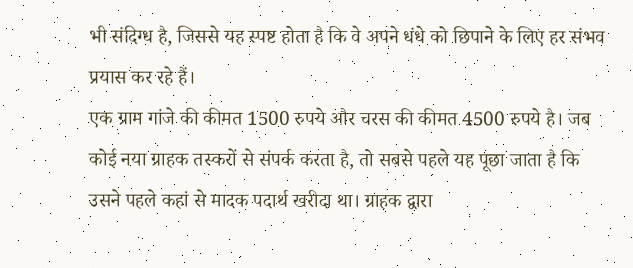भी संदिग्ध है, जिससे यह स्पष्ट होता है कि वे अपने धंधे को छिपाने के लिए हर संभव प्रयास कर रहे हैं।
एक ग्राम गांजे की कीमत 1500 रुपये और चरस की कीमत 4500 रुपये है। जब कोई नया ग्राहक तस्करों से संपर्क करता है, तो सबसे पहले यह पूछा जाता है कि उसने पहले कहां से मादक पदार्थ खरीदा था। ग्राहक द्वारा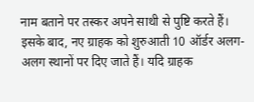नाम बताने पर तस्कर अपने साथी से पुष्टि करते हैं। इसके बाद, नए ग्राहक को शुरुआती 10 ऑर्डर अलग-अलग स्थानों पर दिए जाते हैं। यदि ग्राहक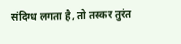संदिग्ध लगता है, तो तस्कर तुरंत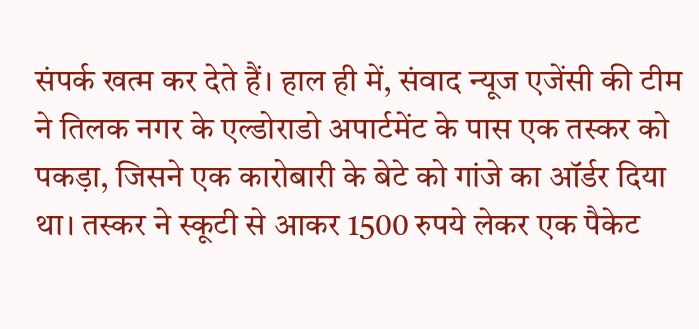संपर्क खत्म कर देते हैं। हाल ही में, संवाद न्यूज एजेंसी की टीम ने तिलक नगर के एल्डोराडो अपार्टमेंट के पास एक तस्कर को पकड़ा, जिसने एक कारोबारी के बेटे को गांजे का ऑर्डर दिया था। तस्कर ने स्कूटी से आकर 1500 रुपये लेकर एक पैकेट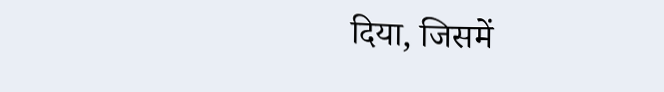दिया, जिसमें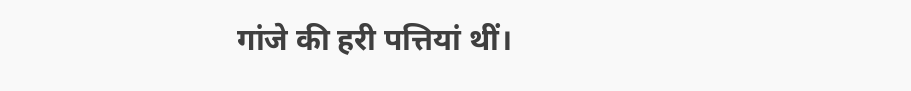गांजे की हरी पत्तियां थीं।